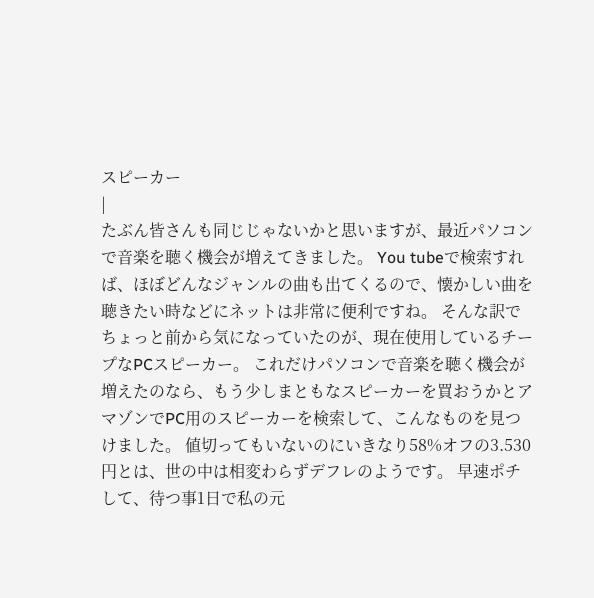スピーカー
|
たぶん皆さんも同じじゃないかと思いますが、最近パソコンで音楽を聴く機会が増えてきました。 You tubeで検索すれば、ほぼどんなジャンルの曲も出てくるので、懐かしい曲を聴きたい時などにネットは非常に便利ですね。 そんな訳でちょっと前から気になっていたのが、現在使用しているチープなPCスピーカー。 これだけパソコンで音楽を聴く機会が増えたのなら、もう少しまともなスピーカーを買おうかとアマゾンでPC用のスピーカーを検索して、こんなものを見つけました。 値切ってもいないのにいきなり58%オフの3.530円とは、世の中は相変わらずデフレのようです。 早速ポチして、待つ事1日で私の元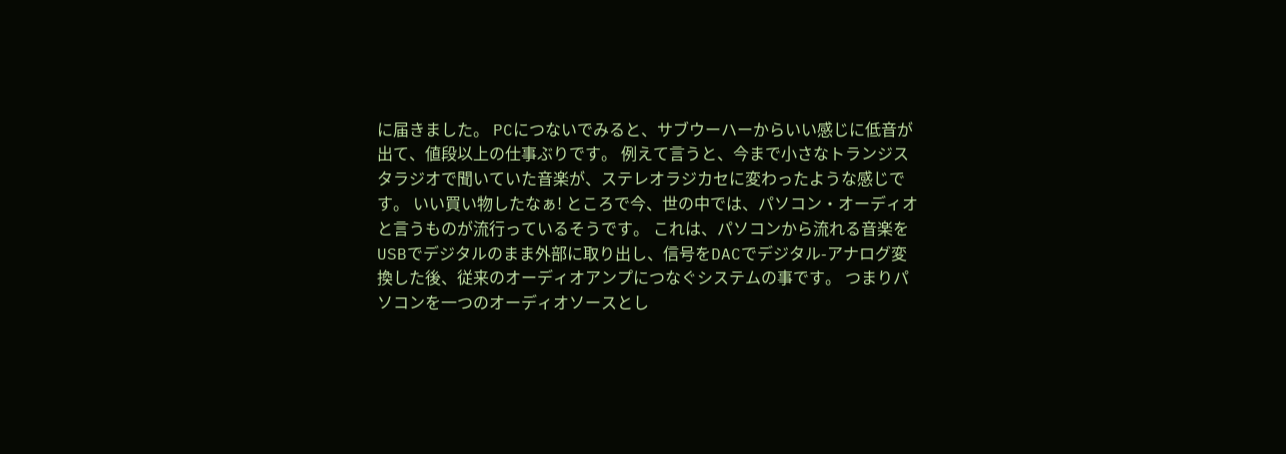に届きました。 PCにつないでみると、サブウーハーからいい感じに低音が出て、値段以上の仕事ぶりです。 例えて言うと、今まで小さなトランジスタラジオで聞いていた音楽が、ステレオラジカセに変わったような感じです。 いい買い物したなぁ! ところで今、世の中では、パソコン・オーディオと言うものが流行っているそうです。 これは、パソコンから流れる音楽をUSBでデジタルのまま外部に取り出し、信号をDACでデジタル-アナログ変換した後、従来のオーディオアンプにつなぐシステムの事です。 つまりパソコンを一つのオーディオソースとし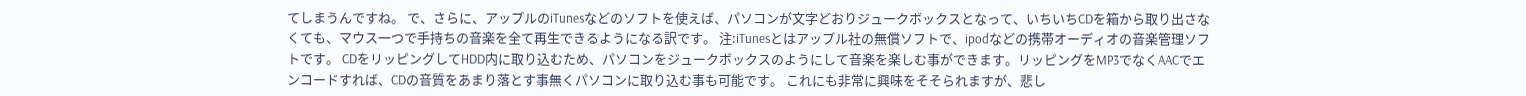てしまうんですね。 で、さらに、アップルのiTunesなどのソフトを使えば、パソコンが文字どおりジュークボックスとなって、いちいちCDを箱から取り出さなくても、マウス一つで手持ちの音楽を全て再生できるようになる訳です。 注:iTunesとはアップル社の無償ソフトで、ipodなどの携帯オーディオの音楽管理ソフトです。 CDをリッピングしてHDD内に取り込むため、パソコンをジュークボックスのようにして音楽を楽しむ事ができます。リッピングをMP3でなくAACでエンコードすれば、CDの音質をあまり落とす事無くパソコンに取り込む事も可能です。 これにも非常に興味をそそられますが、悲し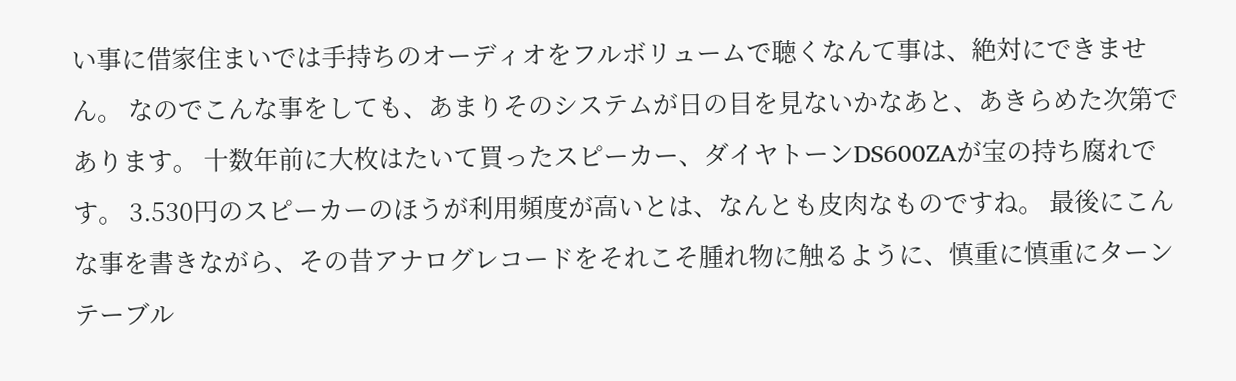い事に借家住まいでは手持ちのオーディオをフルボリュームで聴くなんて事は、絶対にできません。 なのでこんな事をしても、あまりそのシステムが日の目を見ないかなあと、あきらめた次第であります。 十数年前に大枚はたいて買ったスピーカー、ダイヤトーンDS600ZAが宝の持ち腐れです。 3.530円のスピーカーのほうが利用頻度が高いとは、なんとも皮肉なものですね。 最後にこんな事を書きながら、その昔アナログレコードをそれこそ腫れ物に触るように、慎重に慎重にターンテーブル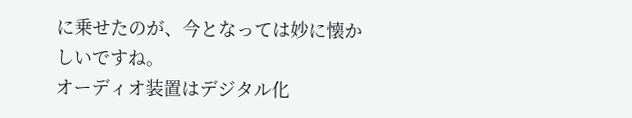に乗せたのが、今となっては妙に懐かしいですね。
オーディオ装置はデジタル化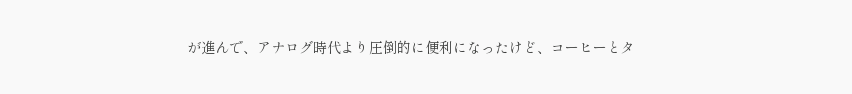が進んで、アナログ時代より圧倒的に便利になったけど、コーヒーとタ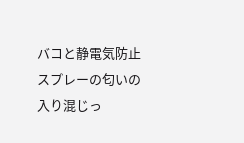バコと静電気防止スプレーの匂いの入り混じっ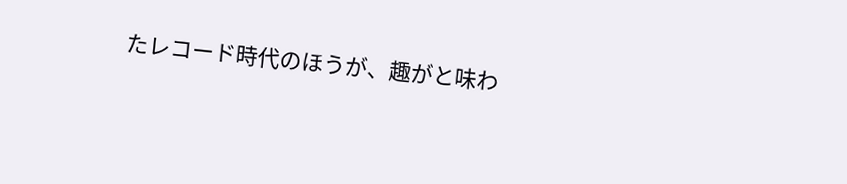たレコード時代のほうが、趣がと味わ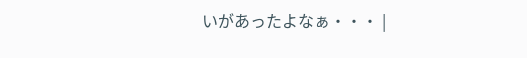いがあったよなぁ・・・ |